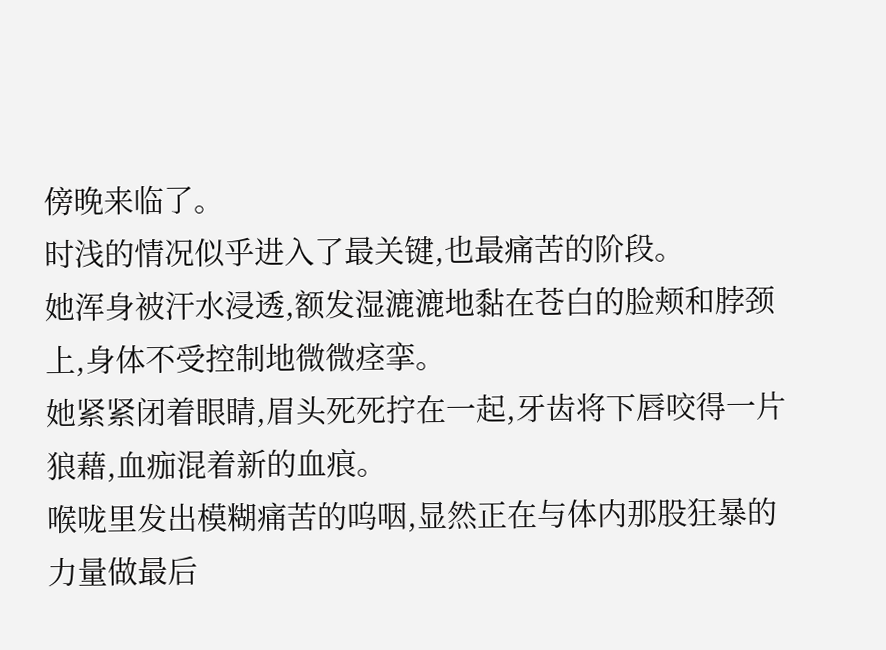傍晚来临了。
时浅的情况似乎进入了最关键,也最痛苦的阶段。
她浑身被汗水浸透,额发湿漉漉地黏在苍白的脸颊和脖颈上,身体不受控制地微微痉挛。
她紧紧闭着眼睛,眉头死死拧在一起,牙齿将下唇咬得一片狼藉,血痂混着新的血痕。
喉咙里发出模糊痛苦的呜咽,显然正在与体内那股狂暴的力量做最后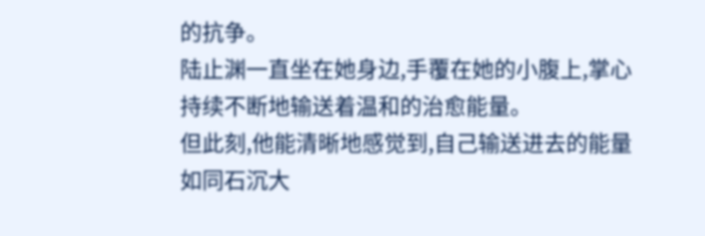的抗争。
陆止渊一直坐在她身边,手覆在她的小腹上,掌心持续不断地输送着温和的治愈能量。
但此刻,他能清晰地感觉到,自己输送进去的能量如同石沉大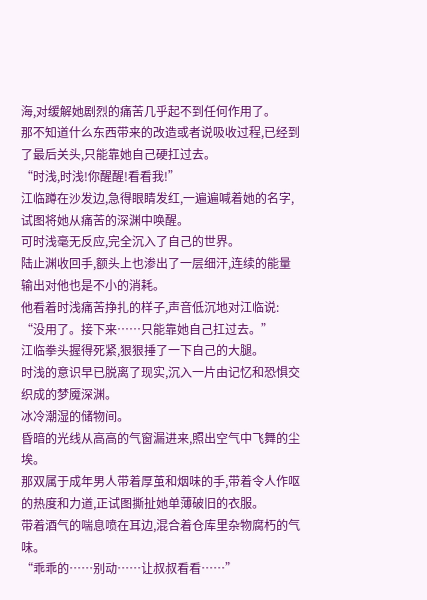海,对缓解她剧烈的痛苦几乎起不到任何作用了。
那不知道什么东西带来的改造或者说吸收过程,已经到了最后关头,只能靠她自己硬扛过去。
“时浅,时浅!你醒醒!看看我!”
江临蹲在沙发边,急得眼睛发红,一遍遍喊着她的名字,试图将她从痛苦的深渊中唤醒。
可时浅毫无反应,完全沉入了自己的世界。
陆止渊收回手,额头上也渗出了一层细汗,连续的能量输出对他也是不小的消耗。
他看着时浅痛苦挣扎的样子,声音低沉地对江临说:
“没用了。接下来……只能靠她自己扛过去。”
江临拳头握得死紧,狠狠捶了一下自己的大腿。
时浅的意识早已脱离了现实,沉入一片由记忆和恐惧交织成的梦魇深渊。
冰冷潮湿的储物间。
昏暗的光线从高高的气窗漏进来,照出空气中飞舞的尘埃。
那双属于成年男人带着厚茧和烟味的手,带着令人作呕的热度和力道,正试图撕扯她单薄破旧的衣服。
带着酒气的喘息喷在耳边,混合着仓库里杂物腐朽的气味。
“乖乖的……别动……让叔叔看看……”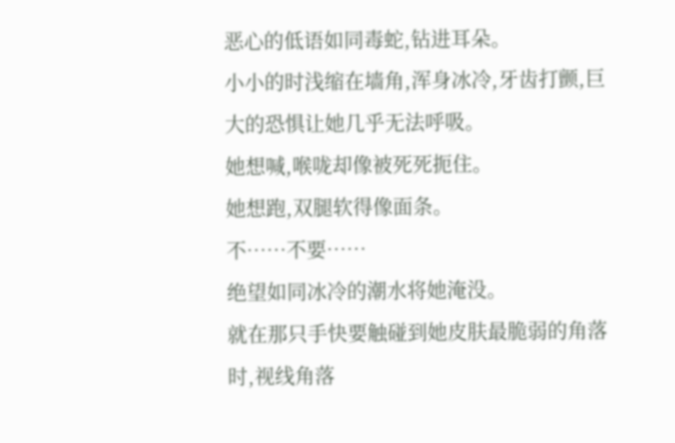恶心的低语如同毒蛇,钻进耳朵。
小小的时浅缩在墙角,浑身冰冷,牙齿打颤,巨大的恐惧让她几乎无法呼吸。
她想喊,喉咙却像被死死扼住。
她想跑,双腿软得像面条。
不……不要……
绝望如同冰冷的潮水将她淹没。
就在那只手快要触碰到她皮肤最脆弱的角落时,视线角落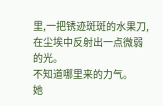里,一把锈迹斑斑的水果刀,在尘埃中反射出一点微弱的光。
不知道哪里来的力气。
她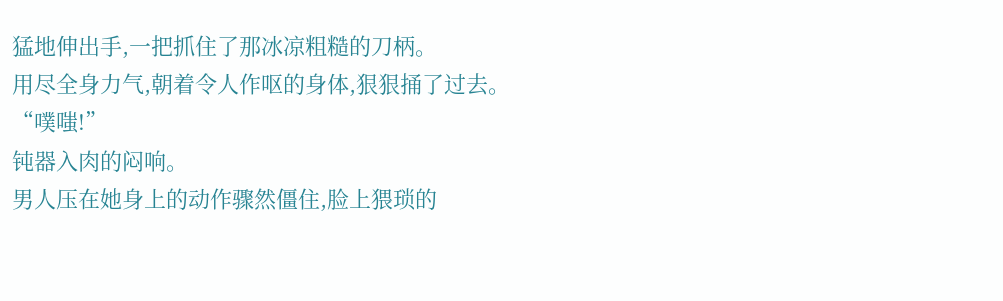猛地伸出手,一把抓住了那冰凉粗糙的刀柄。
用尽全身力气,朝着令人作呕的身体,狠狠捅了过去。
“噗嗤!”
钝器入肉的闷响。
男人压在她身上的动作骤然僵住,脸上猥琐的